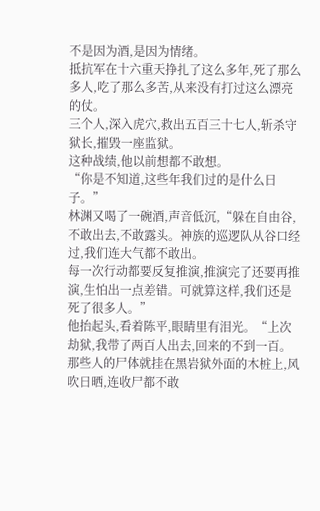不是因为酒,是因为情绪。
抵抗军在十六重天挣扎了这么多年,死了那么多人,吃了那么多苦,从来没有打过这么漂亮的仗。
三个人,深入虎穴,救出五百三十七人,斩杀守狱长,摧毁一座监狱。
这种战绩,他以前想都不敢想。
“你是不知道,这些年我们过的是什么日子。”
林渊又喝了一碗酒,声音低沉,“躲在自由谷,不敢出去,不敢露头。神族的巡逻队从谷口经过,我们连大气都不敢出。
每一次行动都要反复推演,推演完了还要再推演,生怕出一点差错。可就算这样,我们还是死了很多人。”
他抬起头,看着陈平,眼睛里有泪光。“上次劫狱,我带了两百人出去,回来的不到一百。那些人的尸体就挂在黑岩狱外面的木桩上,风吹日晒,连收尸都不敢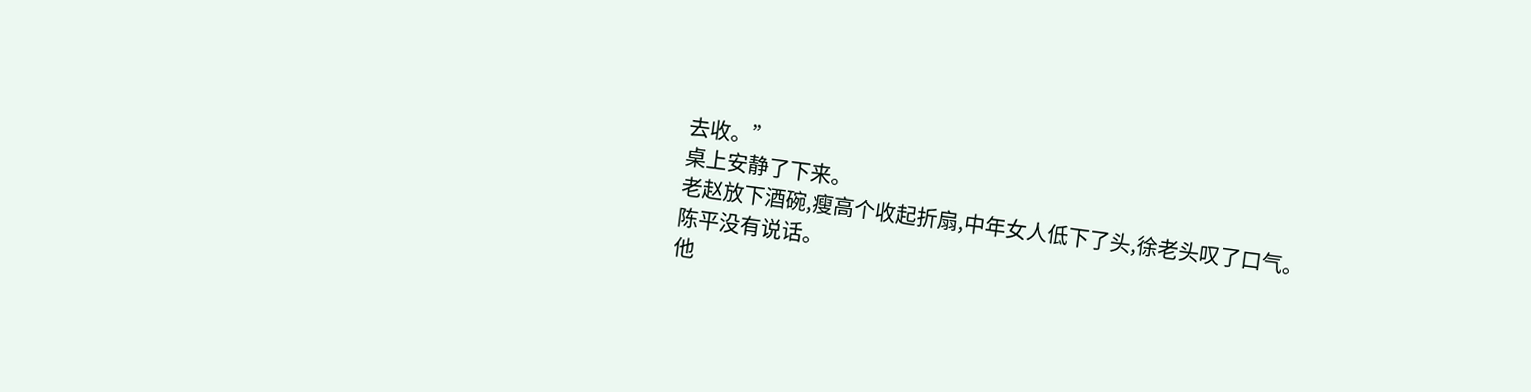去收。”
桌上安静了下来。
老赵放下酒碗,瘦高个收起折扇,中年女人低下了头,徐老头叹了口气。
陈平没有说话。
他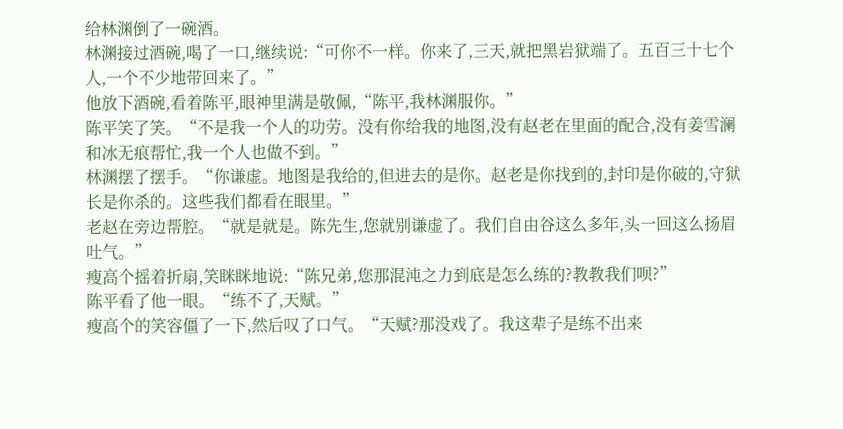给林渊倒了一碗酒。
林渊接过酒碗,喝了一口,继续说:“可你不一样。你来了,三天,就把黑岩狱端了。五百三十七个人,一个不少地带回来了。”
他放下酒碗,看着陈平,眼神里满是敬佩,“陈平,我林渊服你。”
陈平笑了笑。“不是我一个人的功劳。没有你给我的地图,没有赵老在里面的配合,没有姜雪澜和冰无痕帮忙,我一个人也做不到。”
林渊摆了摆手。“你谦虚。地图是我给的,但进去的是你。赵老是你找到的,封印是你破的,守狱长是你杀的。这些我们都看在眼里。”
老赵在旁边帮腔。“就是就是。陈先生,您就别谦虚了。我们自由谷这么多年,头一回这么扬眉吐气。”
瘦高个摇着折扇,笑眯眯地说:“陈兄弟,您那混沌之力到底是怎么练的?教教我们呗?”
陈平看了他一眼。“练不了,天赋。”
瘦高个的笑容僵了一下,然后叹了口气。“天赋?那没戏了。我这辈子是练不出来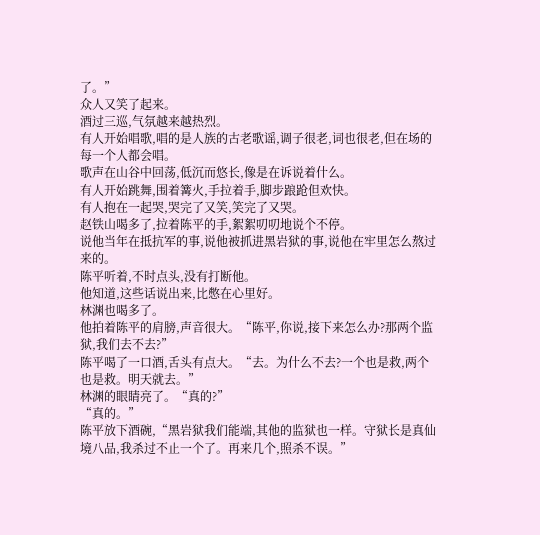了。”
众人又笑了起来。
酒过三巡,气氛越来越热烈。
有人开始唱歌,唱的是人族的古老歌谣,调子很老,词也很老,但在场的每一个人都会唱。
歌声在山谷中回荡,低沉而悠长,像是在诉说着什么。
有人开始跳舞,围着篝火,手拉着手,脚步踉跄但欢快。
有人抱在一起哭,哭完了又笑,笑完了又哭。
赵铁山喝多了,拉着陈平的手,絮絮叨叨地说个不停。
说他当年在抵抗军的事,说他被抓进黑岩狱的事,说他在牢里怎么熬过来的。
陈平听着,不时点头,没有打断他。
他知道,这些话说出来,比憋在心里好。
林渊也喝多了。
他拍着陈平的肩膀,声音很大。“陈平,你说,接下来怎么办?那两个监狱,我们去不去?”
陈平喝了一口酒,舌头有点大。“去。为什么不去?一个也是救,两个也是救。明天就去。”
林渊的眼睛亮了。“真的?”
“真的。”
陈平放下酒碗,“黑岩狱我们能端,其他的监狱也一样。守狱长是真仙境八品,我杀过不止一个了。再来几个,照杀不误。”